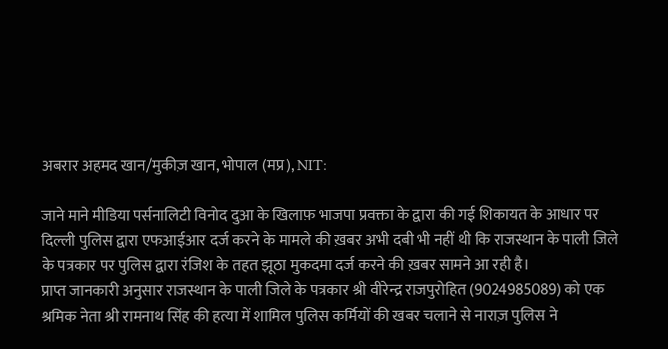अबरार अहमद खान/मुकीज़ खान, भोपाल (मप्र), NIT:

जाने माने मीडिया पर्सनालिटी विनोद दुआ के खिलाफ़ भाजपा प्रवक्ता के द्वारा की गई शिकायत के आधार पर दिल्ली पुलिस द्वारा एफआईआर दर्ज करने के मामले की ख़बर अभी दबी भी नहीं थी कि राजस्थान के पाली जिले के पत्रकार पर पुलिस द्वारा रंजिश के तहत झूठा मुकदमा दर्ज करने की ख़बर सामने आ रही है।
प्राप्त जानकारी अनुसार राजस्थान के पाली जिले के पत्रकार श्री वीरेन्द्र राजपुरोहित (9024985089) को एक श्रमिक नेता श्री रामनाथ सिंह की हत्या में शामिल पुलिस कर्मियों की खबर चलाने से नाराज़ पुलिस ने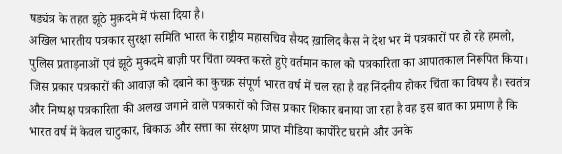षड्यंत्र के तहत झूठे मुक़दमे में फंसा दिया है।
अखिल भारतीय पत्रकार सुरक्षा समिति भारत के राष्ट्रीय महासचिव सैयद ख़ालिद कैस ने देश भर में पत्रकारों पर हो रहे हमलो, पुलिस प्रताड़नाओं एवं झूठे मुकदमे बाज़ी पर चिंता व्यक्त करते हुऐ वर्तमान काल को पत्रकारिता का आपातकाल निरूपित किया। जिस प्रकार पत्रकारों की आवाज़ को दबाने का कुचक्र संपूर्ण भारत वर्ष में चल रहा है वह निंदनीय होकर चिंता का विषय है। स्वतंत्र और निष्पक्ष पत्रकारिता की अलख जगाने वाले पत्रकारों को जिस प्रकार शिकार बनाया जा रहा है वह इस बात का प्रमाण है कि भारत वर्ष में केवल चाटुकार, बिकाऊ और सत्ता का संरक्षण प्राप्त मीडिया कार्पोरेट घराने और उनके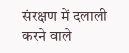संरक्षण में दलाली करने वाले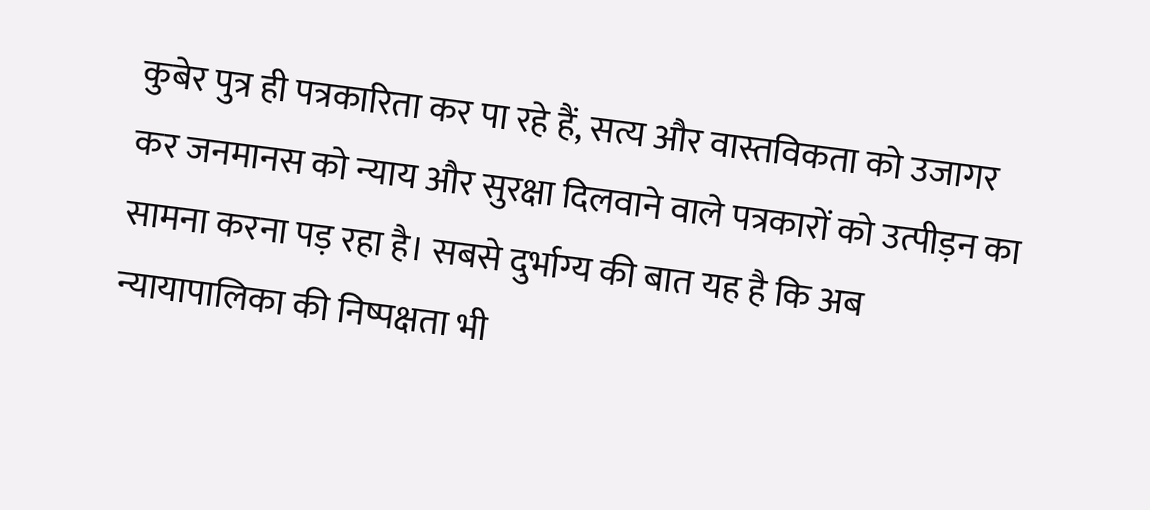कुबेर पुत्र ही पत्रकारिता कर पा रहे हैं, सत्य और वास्तविकता को उजागर कर जनमानस को न्याय और सुरक्षा दिलवाने वाले पत्रकारों को उत्पीड़न का सामना करना पड़ रहा है। सबसे दुर्भाग्य की बात यह है कि अब न्यायापालिका की निष्पक्षता भी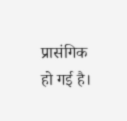प्रासंगिक हो गई है।